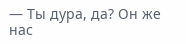— Ты дура, да? Он же нас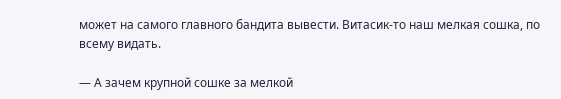может на самого главного бандита вывести. Витасик-то наш мелкая сошка, по всему видать.

— А зачем крупной сошке за мелкой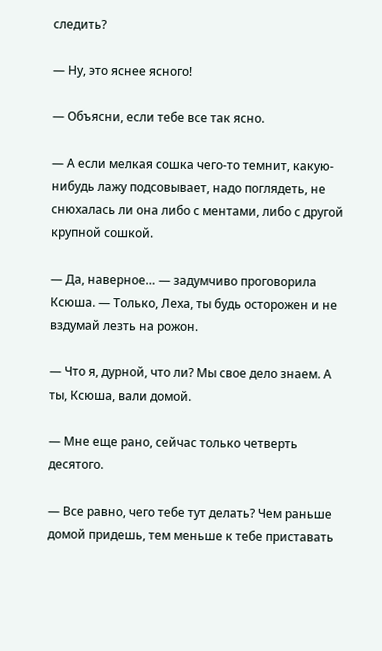следить?

— Ну, это яснее ясного!

— Объясни, если тебе все так ясно.

— А если мелкая сошка чего-то темнит, какую-нибудь лажу подсовывает, надо поглядеть, не снюхалась ли она либо с ментами, либо с другой крупной сошкой.

— Да, наверное… — задумчиво проговорила Ксюша. — Только, Леха, ты будь осторожен и не вздумай лезть на рожон.

— Что я, дурной, что ли? Мы свое дело знаем. А ты, Ксюша, вали домой.

— Мне еще рано, сейчас только четверть десятого.

— Все равно, чего тебе тут делать? Чем раньше домой придешь, тем меньше к тебе приставать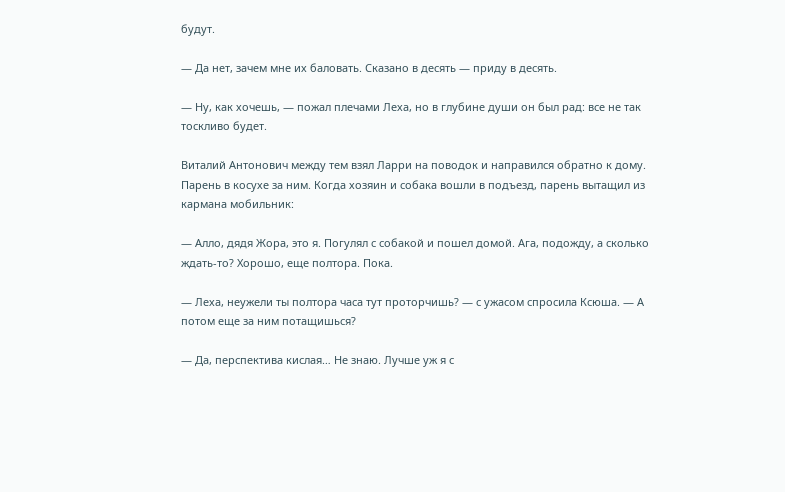будут.

— Да нет, зачем мне их баловать. Сказано в десять — приду в десять.

— Ну, как хочешь, — пожал плечами Леха, но в глубине души он был рад: все не так тоскливо будет.

Виталий Антонович между тем взял Ларри на поводок и направился обратно к дому. Парень в косухе за ним. Когда хозяин и собака вошли в подъезд, парень вытащил из кармана мобильник:

— Алло, дядя Жора, это я. Погулял с собакой и пошел домой. Ага, подожду, а сколько ждать-то? Хорошо, еще полтора. Пока.

— Леха, неужели ты полтора часа тут проторчишь? — с ужасом спросила Ксюша. — А потом еще за ним потащишься?

— Да, перспектива кислая… Не знаю. Лучше уж я с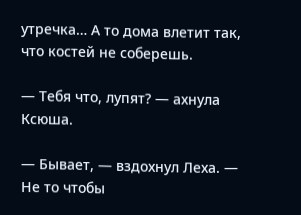утречка… А то дома влетит так, что костей не соберешь.

— Тебя что, лупят? — ахнула Ксюша.

— Бывает, — вздохнул Леха. — Не то чтобы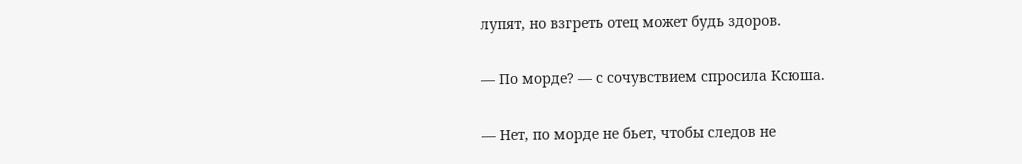лупят, но взгреть отец может будь здоров.

— По морде? — с сочувствием спросила Ксюша.

— Нет, по морде не бьет, чтобы следов не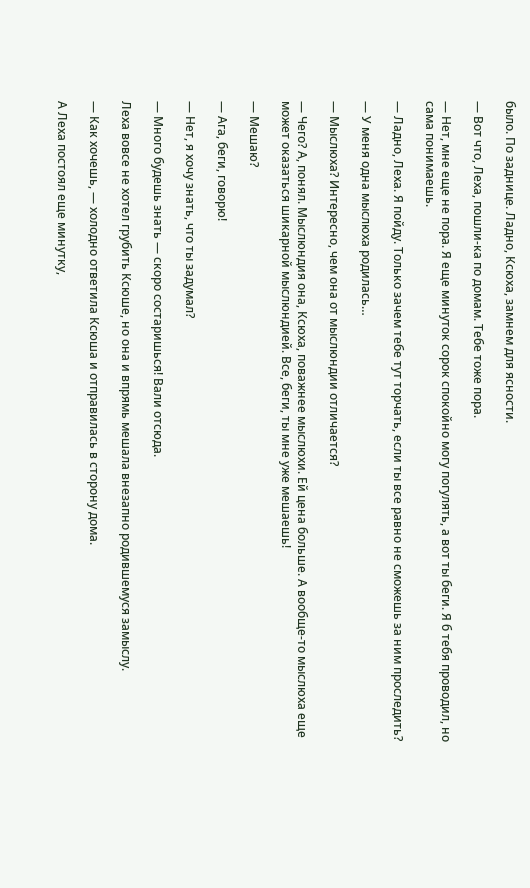было. По заднице. Ладно, Ксюха, замнем для ясности.

— Вот что, Леха, пошли-ка по домам. Тебе тоже пора.

— Нет, мне еще не пора. Я еще минуток сорок спокойно могу погулять, а вот ты беги. Я б тебя проводил, но сама понимаешь.

— Ладно, Леха. Я пойду. Только зачем тебе тут торчать, если ты все равно не сможешь за ним проследить?

— У меня одна мыслюха родилась…

— Мыслюха? Интересно, чем она от мыслюндии отличается?

— Чего? А, понял. Мыслюндия она, Ксюха, поважнее мыслюхи. Ей цена больше. А вообще-то мыслюха еще может оказаться шикарной мыслюндией. Все, беги, ты мне уже мешаешь!

— Мешаю?

— Ага, беги, говорю!

— Нет, я хочу знать, что ты задумал?

— Много будешь знать — скоро состаришься! Вали отсюда.

Леха вовсе не хотел грубить Ксюше, но она и впрямь мешала внезапно родившемуся замыслу.

— Как хочешь, — холодно ответила Ксюша и отправилась в сторону дома.

А Леха постоял еще минутку,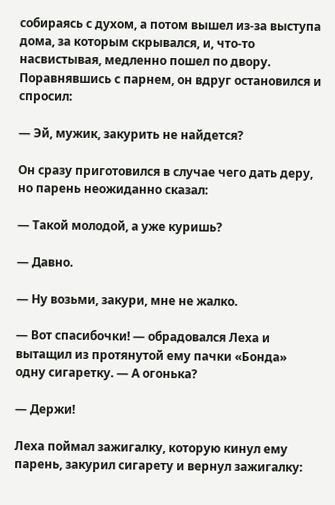собираясь с духом, а потом вышел из-за выступа дома, за которым скрывался, и, что-то насвистывая, медленно пошел по двору. Поравнявшись с парнем, он вдруг остановился и спросил:

— Эй, мужик, закурить не найдется?

Он сразу приготовился в случае чего дать деру, но парень неожиданно сказал:

— Такой молодой, а уже куришь?

— Давно.

— Ну возьми, закури, мне не жалко.

— Вот спасибочки! — обрадовался Леха и вытащил из протянутой ему пачки «Бонда» одну сигаретку. — А огонька?

— Держи!

Леха поймал зажигалку, которую кинул ему парень, закурил сигарету и вернул зажигалку: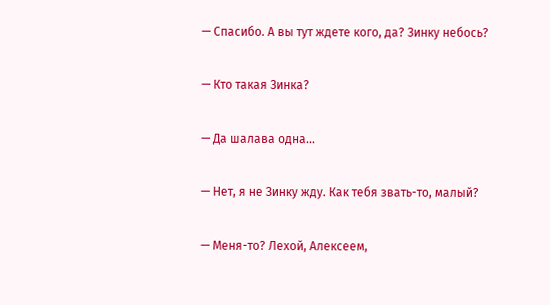— Спасибо. А вы тут ждете кого, да? Зинку небось?

— Кто такая Зинка?

— Да шалава одна…

— Нет, я не Зинку жду. Как тебя звать-то, малый?

— Меня-то? Лехой, Алексеем,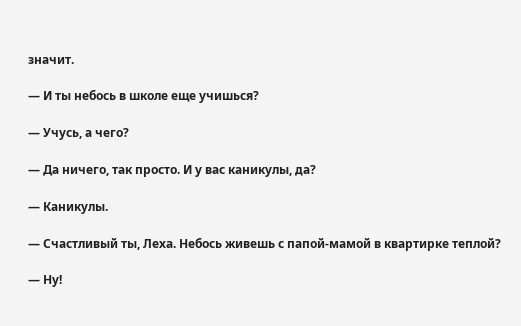значит.

— И ты небось в школе еще учишься?

— Учусь, а чего?

— Да ничего, так просто. И у вас каникулы, да?

— Каникулы.

— Счастливый ты, Леха. Небось живешь с папой-мамой в квартирке теплой?

— Ну!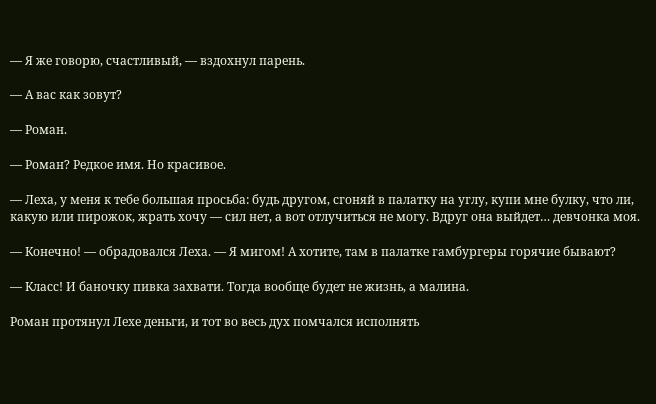— Я же говорю, счастливый, — вздохнул парень.

— А вас как зовут?

— Роман.

— Роман? Редкое имя. Но красивое.

— Леха, у меня к тебе большая просьба: будь другом, сгоняй в палатку на углу, купи мне булку, что ли, какую или пирожок, жрать хочу — сил нет, а вот отлучиться не могу. Вдруг она выйдет… девчонка моя.

— Конечно! — обрадовался Леха. — Я мигом! А хотите, там в палатке гамбургеры горячие бывают?

— Класс! И баночку пивка захвати. Тогда вообще будет не жизнь, а малина.

Роман протянул Лехе деньги, и тот во весь дух помчался исполнять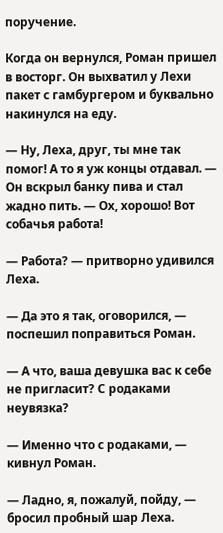поручение.

Когда он вернулся, Роман пришел в восторг. Он выхватил у Лехи пакет с гамбургером и буквально накинулся на еду.

— Ну, Леха, друг, ты мне так помог! А то я уж концы отдавал. — Он вскрыл банку пива и стал жадно пить. — Ох, хорошо! Вот собачья работа!

— Работа? — притворно удивился Леха.

— Да это я так, оговорился, — поспешил поправиться Роман.

— А что, ваша девушка вас к себе не пригласит? С родаками неувязка?

— Именно что с родаками, — кивнул Роман.

— Ладно, я, пожалуй, пойду, — бросил пробный шар Леха.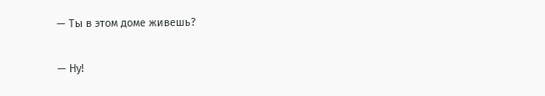— Ты в этом доме живешь?

— Ну!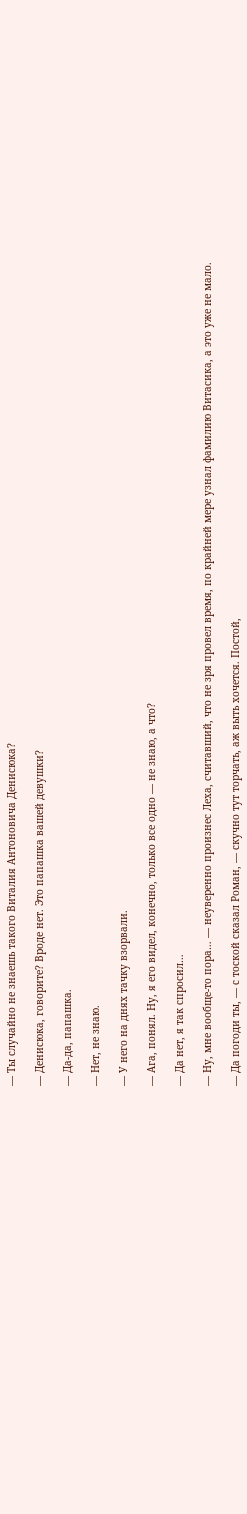— Ты случайно не знаешь такого Виталия Антоновича Денисюка?

— Денисюка, говорите? Вроде нет. Это папашка вашей девушки?

— Да-да, папашка.

— Нет, не знаю.

— У него на днях тачку взорвали.

— Ага, понял. Ну, я его видел, конечно, только все одно — не знаю, а что?

— Да нет, я так спросил…

— Ну, мне вообще-то пора… — неуверенно произнес Леха, считавший, что не зря провел время, по крайней мере узнал фамилию Витасика, а это уже не мало.

— Да погоди ты, — с тоской сказал Роман, — скучно тут торчать, аж выть хочется. Постой,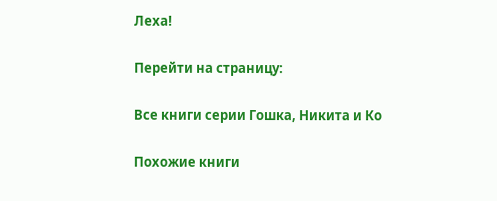Леха!

Перейти на страницу:

Все книги серии Гошка, Никита и Ко

Похожие книги